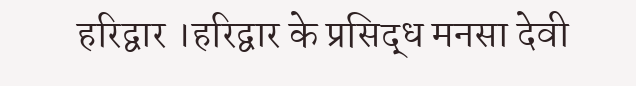हरिद्वार ।हरिद्वार के प्रसिद्ध मनसा देवी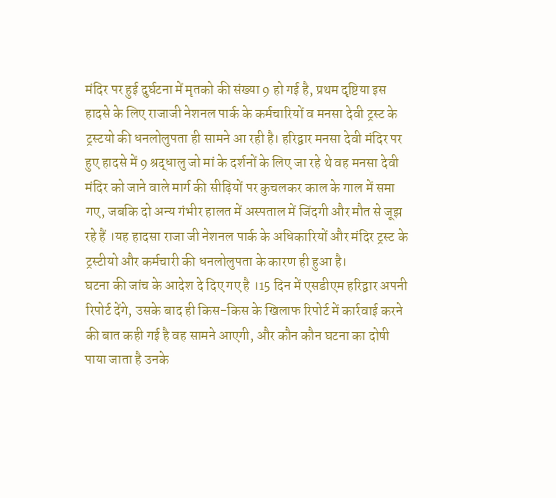मंदिर पर हुई दुर्घटना में मृतको की संख्या 9 हो गई है, प्रथम दृष्टिया इस हादसे के लिए राजाजी नेशनल पार्क के कर्मचारियों व मनसा देवी ट्रस्ट के ट्रस्टयो की धनलोलुपता ही सामने आ रही है। हरिद्वार मनसा देवी मंदिर पर हुए हादसे में 9 श्रद्धालु जो मां के दर्शनों के लिए जा रहे थे वह मनसा देवी मंदिर को जाने वाले मार्ग की सीढ़ियों पर कुचलकर काल के गाल में समा गए, जबकि दो अन्य गंभीर हालत में अस्पताल में जिंदगी और मौत से जूझ रहे हैं ।यह हादसा राजा जी नेशनल पार्क के अधिकारियों और मंदिर ट्रस्ट के ट्रस्टीयो और कर्मचारी की धनलोलुपता के कारण ही हुआ है।
घटना की जांच के आदेश दे दिए गए है ।15 दिन में एसडीएम हरिद्वार अपनी रिपोर्ट देंगे, उसके बाद ही किस-किस के खिलाफ रिपोर्ट में कार्रवाई करने की बात कही गई है वह सामने आएगी, और कौन कौन घटना का दोषी पाया जाता है उनके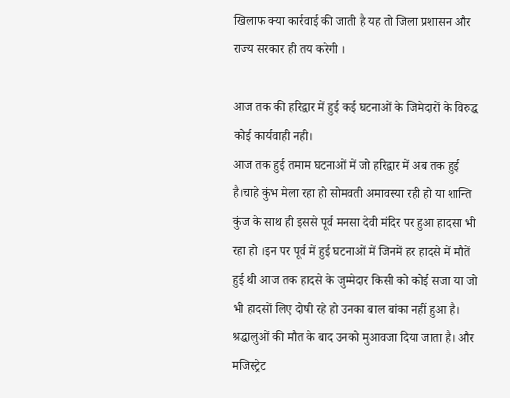खिलाफ क्या कार्रवाई की जाती है यह तो जिला प्रशासन और राज्य सरकार ही तय करेगी ।

आज तक की हरिद्वार में हुई कई घटनाओं के जिमेदारों के विरुद्ध कोई कार्यवाही नही।
आज तक हुई तमाम घटनाओं में जो हरिद्वार में अब तक हुई है।चाहे कुंभ मेला रहा हो सोमवती अमावस्या रही हो या शान्ति कुंज के साथ ही इससे पूर्व मनसा देवी मंदिर पर हुआ हादसा भी रहा हो ।इन पर पूर्व में हुई घटनाओं में जिनमें हर हादसे में मौतें हुई थी आज तक हादसे के जुम्मेदार किसी को कोई सजा या जो भी हादसों लिए दोषी रहे हो उनका बाल बांका नहीं हुआ है। श्रद्धालुओं की मौत के बाद उनको मुआवजा दिया जाता है। और मजिस्ट्रेट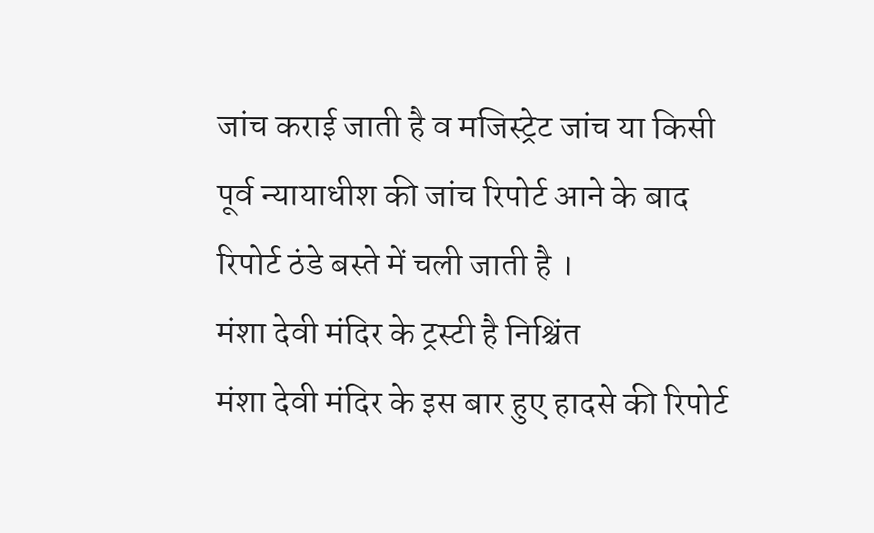जांच कराई जाती है व मजिस्ट्रेट जांच या किसी पूर्व न्यायाधीश की जांच रिपोर्ट आने के बाद रिपोर्ट ठंडे बस्ते में चली जाती है ।
मंशा देवी मंदिर के ट्रस्टी है निश्चिंत
मंशा देवी मंदिर के इस बार हुए हादसे की रिपोर्ट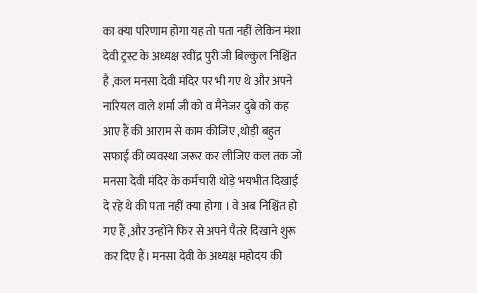का क्या परिणाम होगा यह तो पता नहीं लेकिन मंशा देवी ट्रस्ट के अध्यक्ष रवींद्र पुरी जी बिल्कुल निश्चिंत है ,कल मनसा देवी मंदिर पर भी गए थे और अपने नारियल वाले शर्मा जी को व मैनेजर दुबे को कह आए हैं की आराम से काम कीजिए ,थोड़ी बहुत सफाई की व्यवस्था जरूर कर लीजिए कल तक जो मनसा देवी मंदिर के कर्मचारी थोड़े भयभीत दिखाई दे रहे थे की पता नहीं क्या होगा । वे अब निश्चिंत हो गए हैं ,और उन्होंने फिर से अपने पैतरे दिखाने शुरू कर दिए हैं। मनसा देवी के अध्यक्ष महोदय की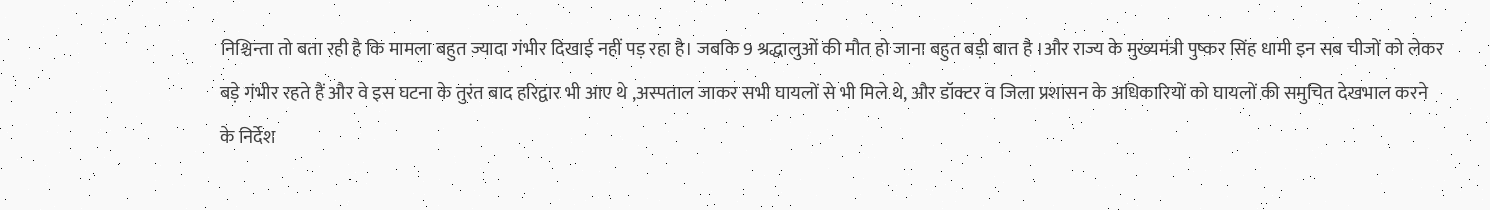निश्चिन्ता तो बता रही है कि मामला बहुत ज्यादा गंभीर दिखाई नहीं पड़ रहा है। जबकि 9 श्रद्धालुओं की मौत हो जाना बहुत बड़ी बात है ।और राज्य के मुख्यमंत्री पुष्कर सिंह धामी इन सब चीजों को लेकर बड़े गंभीर रहते हैं और वे इस घटना के तुरंत बाद हरिद्वार भी आए थे ,अस्पताल जाकर सभी घायलों से भी मिले थे, और डॉक्टर व जिला प्रशासन के अधिकारियों को घायलों की समुचित देखभाल करने के निर्देश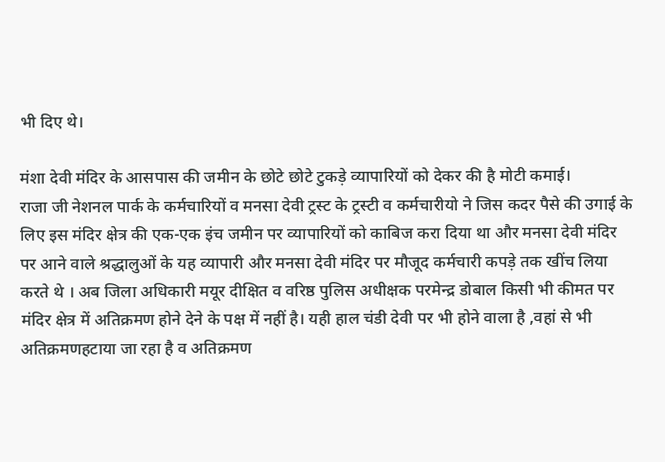भी दिए थे।

मंशा देवी मंदिर के आसपास की जमीन के छोटे छोटे टुकड़े व्यापारियों को देकर की है मोटी कमाई।
राजा जी नेशनल पार्क के कर्मचारियों व मनसा देवी ट्रस्ट के ट्रस्टी व कर्मचारीयो ने जिस कदर पैसे की उगाई के लिए इस मंदिर क्षेत्र की एक-एक इंच जमीन पर व्यापारियों को काबिज करा दिया था और मनसा देवी मंदिर पर आने वाले श्रद्धालुओं के यह व्यापारी और मनसा देवी मंदिर पर मौजूद कर्मचारी कपड़े तक खींच लिया करते थे । अब जिला अधिकारी मयूर दीक्षित व वरिष्ठ पुलिस अधीक्षक परमेन्द्र डोबाल किसी भी कीमत पर मंदिर क्षेत्र में अतिक्रमण होने देने के पक्ष में नहीं है। यही हाल चंडी देवी पर भी होने वाला है ,वहां से भी अतिक्रमणहटाया जा रहा है व अतिक्रमण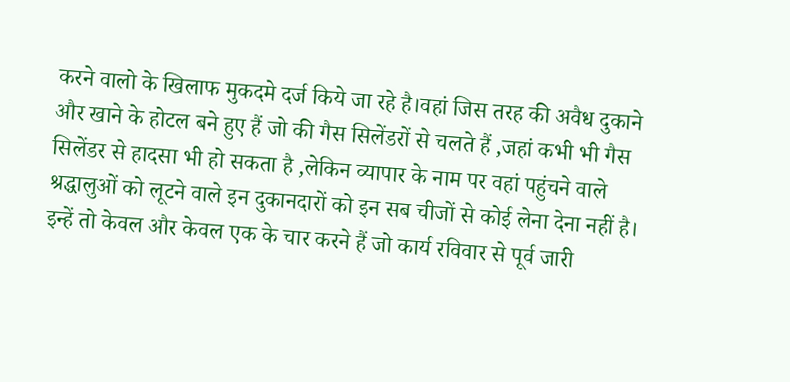करने वालो के खिलाफ मुकदमे दर्ज किये जा रहे है।वहां जिस तरह की अवैध दुकाने और खाने के होटल बने हुए हैं जो की गैस सिलेंडरों से चलते हैं ,जहां कभी भी गैस सिलेंडर से हादसा भी हो सकता है ,लेकिन व्यापार के नाम पर वहां पहुंचने वाले श्रद्धालुओं को लूटने वाले इन दुकानदारों को इन सब चीजों से कोई लेना देना नहीं है। इन्हें तो केवल और केवल एक के चार करने हैं जो कार्य रविवार से पूर्व जारी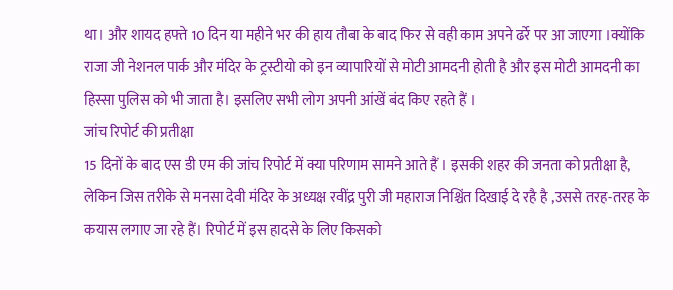था। और शायद हफ्ते 10 दिन या महीने भर की हाय तौबा के बाद फिर से वही काम अपने ढर्रे पर आ जाएगा ।क्योंकि राजा जी नेशनल पार्क और मंदिर के ट्रस्टीयो को इन व्यापारियों से मोटी आमदनी होती है और इस मोटी आमदनी का हिस्सा पुलिस को भी जाता है। इसलिए सभी लोग अपनी आंखें बंद किए रहते हैं ।
जांच रिपोर्ट की प्रतीक्षा
15 दिनों के बाद एस डी एम की जांच रिपोर्ट में क्या परिणाम सामने आते हैं । इसकी शहर की जनता को प्रतीक्षा है, लेकिन जिस तरीके से मनसा देवी मंदिर के अध्यक्ष रवींद्र पुरी जी महाराज निश्चिंत दिखाई दे रहै है ,उससे तरह-तरह के कयास लगाए जा रहे हैं। रिपोर्ट में इस हादसे के लिए किसको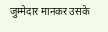जुम्मेदार मानकर उसके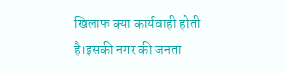खिलाफ क्या कार्यवाही होती है।इसकी नगर की जनता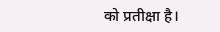को प्रतीक्षा है।